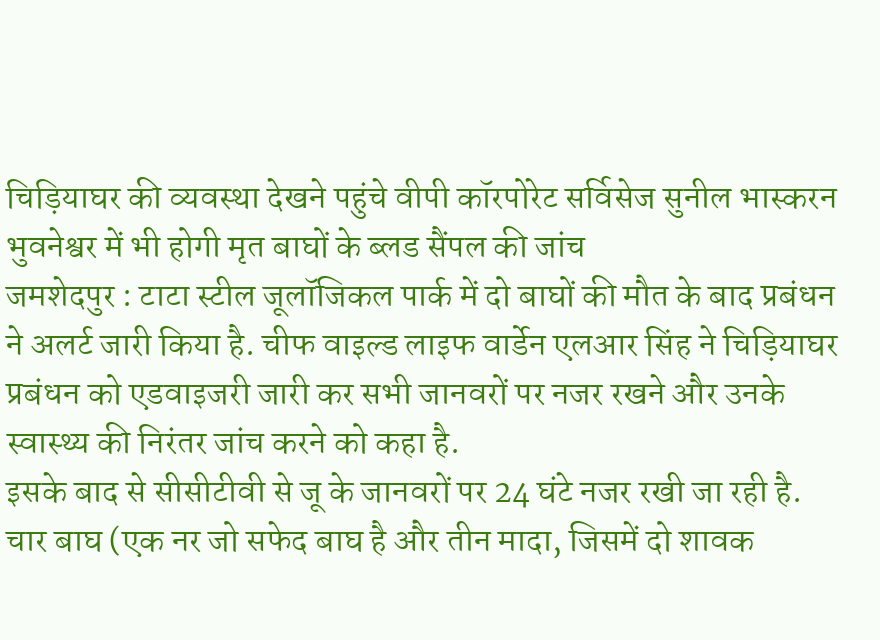चिड़ियाघर की व्यवस्था देखने पहुंचे वीपी कॉरपोरेट सर्विसेज सुनील भास्करन
भुवनेश्वर में भी होगी मृत बाघों के ब्लड सैंपल की जांच
जमशेदपुर : टाटा स्टील जूलॉजिकल पार्क में दो बाघों की मौत के बाद प्रबंधन ने अलर्ट जारी किया है. चीफ वाइल्ड लाइफ वार्डेन एलआर सिंह ने चिड़ियाघर प्रबंधन को एडवाइजरी जारी कर सभी जानवरों पर नजर रखने और उनके स्वास्थ्य की निरंतर जांच करने को कहा है.
इसके बाद से सीसीटीवी से जू के जानवरों पर 24 घंटे नजर रखी जा रही है. चार बाघ (एक नर जो सफेद बाघ है और तीन मादा, जिसमें दो शावक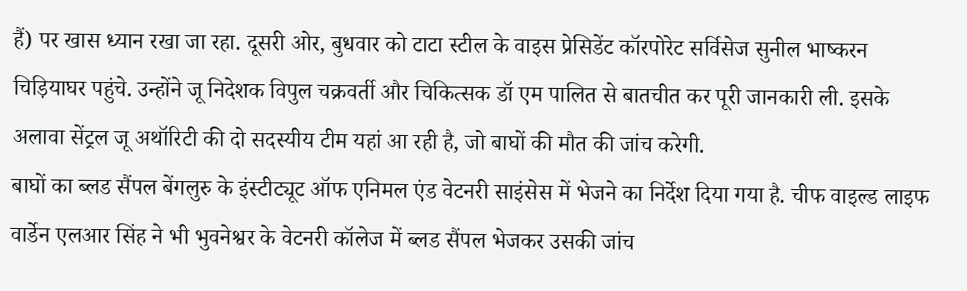हैं) पर खास ध्यान रखा जा रहा. दूसरी ओर, बुधवार को टाटा स्टील के वाइस प्रेसिडेंट कॉरपोरेट सर्विसेज सुनील भाष्करन चिड़ियाघर पहुंचे. उन्होंने जू निदेशक विपुल चक्रवर्ती और चिकित्सक डॉ एम पालित से बातचीत कर पूरी जानकारी ली. इसके अलावा सेंट्रल जू अथॉरिटी की दो सदस्यीय टीम यहां आ रही है, जो बाघों की मौत की जांच करेगी.
बाघों का ब्लड सैंपल बेंगलुरु के इंस्टीट्यूट ऑफ एनिमल एंड वेटनरी साइंसेस में भेजने का निर्देश दिया गया है. चीफ वाइल्ड लाइफ वार्डेन एलआर सिंह ने भी भुवनेश्वर के वेटनरी कॉलेज में ब्लड सैंपल भेजकर उसकी जांच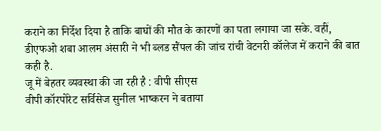कराने का निर्देश दिया है ताकि बाघों की मौत के कारणों का पता लगाया जा सके. वहीं, डीएफओ शबा आलम अंसारी ने भी ब्लड सैंपल की जांच रांची वेटनरी कॉलेज में कराने की बात कही है.
जू में बेहतर व्यवस्था की जा रही है : वीपी सीएस
वीपी कॉरपोरेट सर्विसेज सुनील भाष्करन ने बताया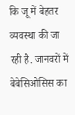कि जू में बेहतर व्यवस्था की जा रही है. जानवरों में बेबेसिओसिस का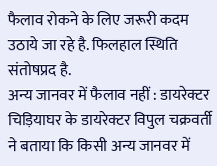फैलाव रोकने के लिए जरूरी कदम उठाये जा रहे है. फिलहाल स्थिति संतोषप्रद है.
अन्य जानवर में फैलाव नहीं : डायरेक्टर
चिड़ियाघर के डायरेक्टर विपुल चक्रवर्ती ने बताया कि किसी अन्य जानवर में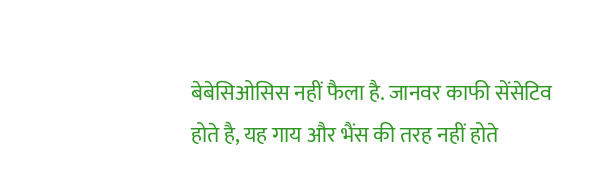बेबेसिओसिस नहीं फैला है. जानवर काफी सेंसेटिव होते है, यह गाय और भैंस की तरह नहीं होते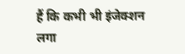हैं कि कभी भी इंजेक्शन लगा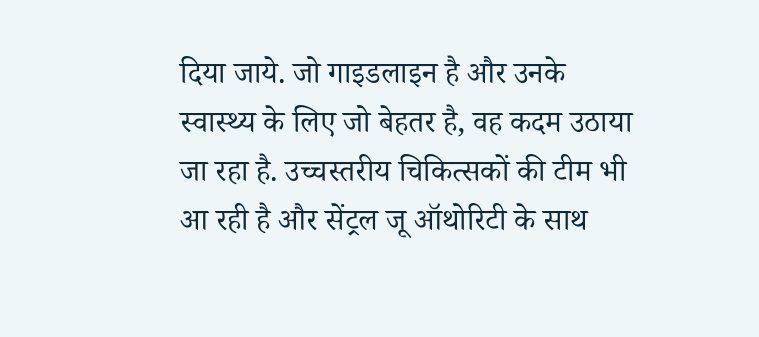दिया जाये. जो गाइडलाइन है और उनके स्वास्थ्य के लिए जो बेहतर है, वह कदम उठाया जा रहा है. उच्चस्तरीय चिकित्सकों की टीम भी आ रही है और सेंट्रल जू ऑथोरिटी के साथ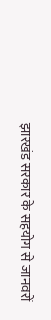झारखंड सरकार के सहयोग से जानवरों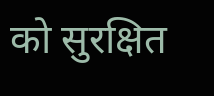को सुरक्षित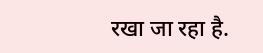रखा जा रहा है.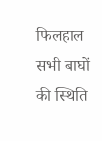फिलहाल सभी बाघों की स्थिति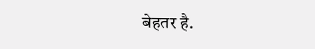बेहतर है.